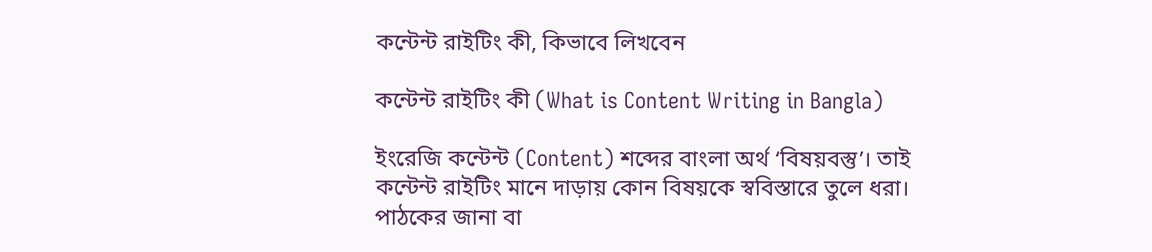কন্টেন্ট রাইটিং কী, কিভাবে লিখবেন

কন্টেন্ট রাইটিং কী (What is Content Writing in Bangla)

ইংরেজি কন্টেন্ট (Content) শব্দের বাংলা অর্থ ‘বিষয়বস্তু’। তাই কন্টেন্ট রাইটিং মানে দাড়ায় কোন বিষয়কে স্ববিস্তারে তুলে ধরা। পাঠকের জানা বা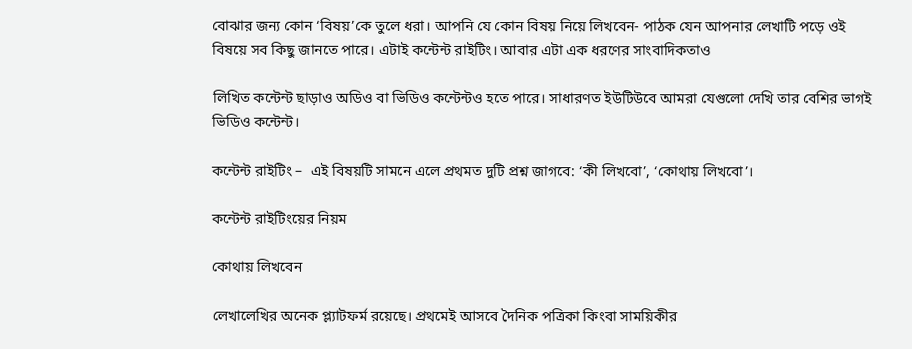বোঝার জন্য কোন ‘বিষয়’কে তুলে ধরা। আপনি যে কোন বিষয় নিয়ে লিখবেন- পাঠক যেন আপনার লেখাটি পড়ে ওই বিষয়ে সব কিছু জানতে পারে। এটাই কন্টেন্ট রাইটিং। আবার এটা এক ধরণের সাংবাদিকতাও

লিখিত কন্টেন্ট ছাড়াও অডিও বা ভিডিও কন্টেন্টও হতে পারে। সাধারণত ইউটিউবে আমরা যেগুলো দেখি তার বেশির ভাগই ভিডিও কন্টেন্ট।

কন্টেন্ট রাইটিং –  এই বিষয়টি সামনে এলে প্রথমত দুটি প্রশ্ন জাগবে: ‘কী লিখবো’, ‘কোথায় লিখবো’।

কন্টেন্ট রাইটিংয়ের নিয়ম

কোথায় লিখবেন

লেখালেখির অনেক প্ল্যাটফর্ম রয়েছে। প্রথমেই আসবে দৈনিক পত্রিকা কিংবা সাময়িকীর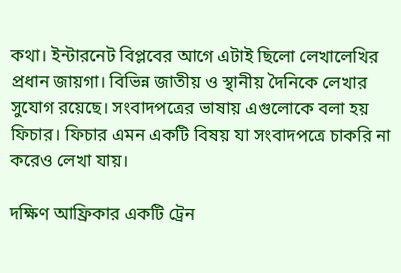কথা। ইন্টারনেট বিপ্লবের আগে এটাই ছিলো লেখালেখির প্রধান জায়গা। বিভিন্ন জাতীয় ও স্থানীয় দৈনিকে লেখার সুযোগ রয়েছে। সংবাদপত্রের ভাষায় এগুলোকে বলা হয় ফিচার। ফিচার এমন একটি বিষয় যা সংবাদপত্রে চাকরি না করেও লেখা যায়।

দক্ষিণ আফ্রিকার একটি ট্রেন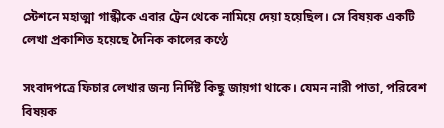স্টেশনে মহাত্মা গান্ধীকে এবার ট্রেন থেকে নামিয়ে দেয়া হয়েছিল। সে বিষয়ক একটি লেখা প্রকাশিত হয়েছে দৈনিক কালের কণ্ঠে

সংবাদপত্রে ফিচার লেখার জন্য নির্দিষ্ট কিছু জায়গা থাকে। যেমন নারী পাতা, পরিবেশ বিষয়ক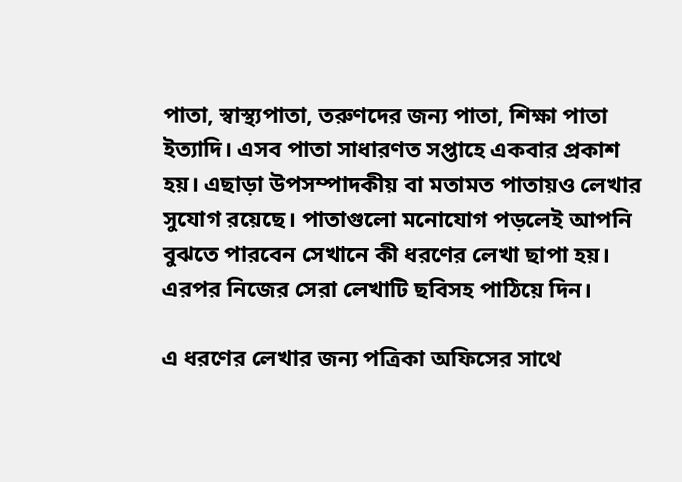পাতা, স্বাস্থ্যপাতা, তরুণদের জন্য পাতা, শিক্ষা পাতা ইত্যাদি। এসব পাতা সাধারণত সপ্তাহে একবার প্রকাশ হয়। এছাড়া উপসম্পাদকীয় বা মতামত পাতায়ও লেখার সুযোগ রয়েছে। পাতাগুলো মনোযোগ পড়লেই আপনি বুঝতে পারবেন সেখানে কী ধরণের লেখা ছাপা হয়। এরপর নিজের সেরা লেখাটি ছবিসহ পাঠিয়ে দিন।

এ ধরণের লেখার জন্য পত্রিকা অফিসের সাথে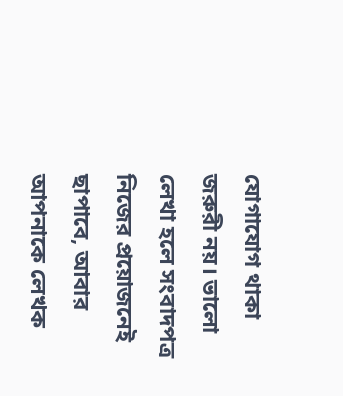যোগাযোগ থাকা জরুরী নয়। ভালো লেখা হলে সংবাদপত্র নিজের প্রয়োজনেই ছাপাবে, আবার আপনাকে লেখক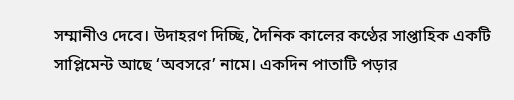সম্মানীও দেবে। উদাহরণ দিচ্ছি, দৈনিক কালের কণ্ঠের সাপ্তাহিক একটি সাপ্লিমেন্ট আছে ‘অবসরে’ নামে। একদিন পাতাটি পড়ার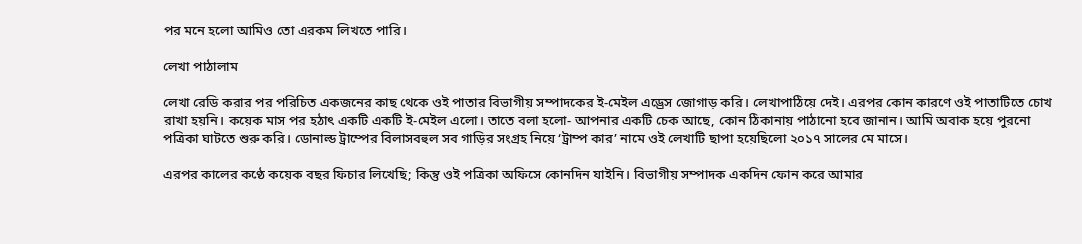পর মনে হলো আমিও তো এরকম লিখতে পারি।

লেখা পাঠালাম

লেখা রেডি করার পর পরিচিত একজনের কাছ থেকে ওই পাতার বিভাগীয় সম্পাদকের ই-মেইল এড্রেস জোগাড় করি। লেখাপাঠিয়ে দেই। এরপর কোন কারণে ওই পাতাটিতে চোখ রাখা হয়নি। কয়েক মাস পর হঠাৎ একটি একটি ই-মেইল এলো। তাতে বলা হলো- আপনার একটি চেক আছে, কোন ঠিকানায় পাঠানো হবে জানান। আমি অবাক হয়ে পুরনো পত্রিকা ঘাটতে শুরু করি। ডোনাল্ড ট্রাম্পের বিলাসবহুল সব গাড়ির সংগ্রহ নিয়ে ‘ট্রাম্প কার’ নামে ওই লেখাটি ছাপা হয়েছিলো ২০১৭ সালের মে মাসে।

এরপর কালের কণ্ঠে কয়েক বছর ফিচার লিখেছি; কিন্তু ওই পত্রিকা অফিসে কোনদিন যাইনি। বিভাগীয় সম্পাদক একদিন ফোন করে আমার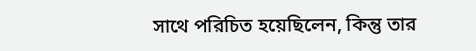সাথে পরিচিত হয়েছিলেন, কিন্তু তার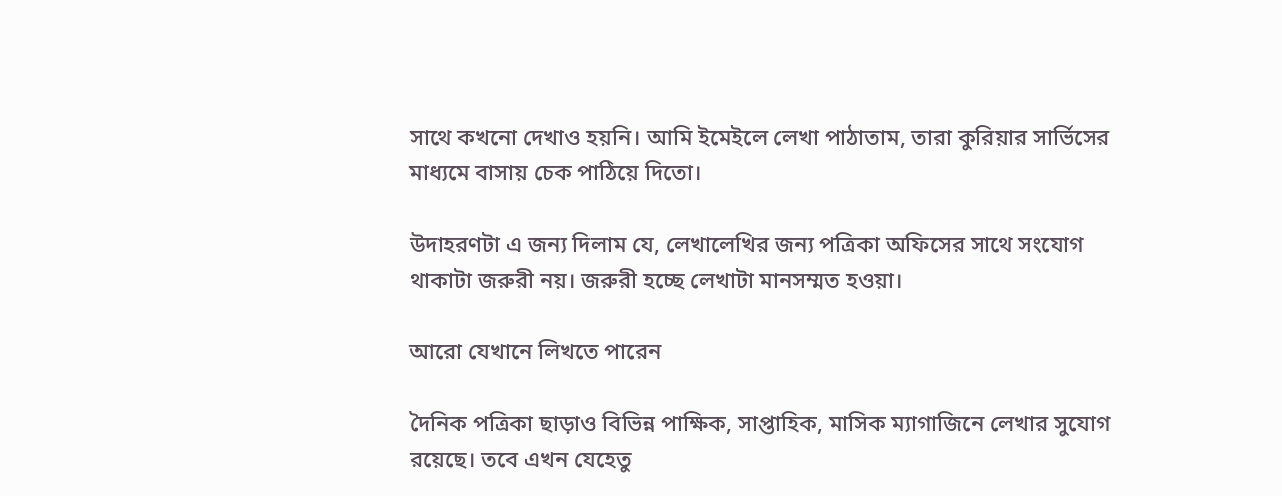সাথে কখনো দেখাও হয়নি। আমি ইমেইলে লেখা পাঠাতাম, তারা কুরিয়ার সার্ভিসের মাধ্যমে বাসায় চেক পাঠিয়ে দিতো।

উদাহরণটা এ জন্য দিলাম যে, লেখালেখির জন্য পত্রিকা অফিসের সাথে সংযোগ থাকাটা জরুরী নয়। জরুরী হচ্ছে লেখাটা মানসম্মত হওয়া।

আরো যেখানে লিখতে পারেন

দৈনিক পত্রিকা ছাড়াও বিভিন্ন পাক্ষিক, সাপ্তাহিক, মাসিক ম্যাগাজিনে লেখার সুযোগ রয়েছে। তবে এখন যেহেতু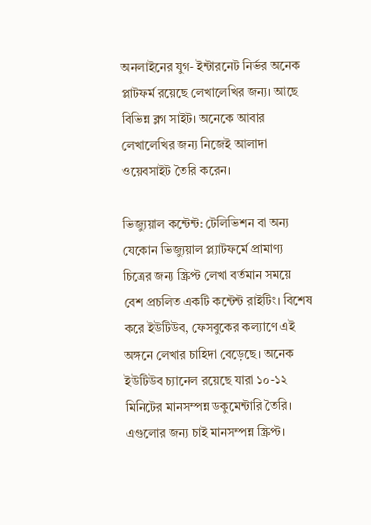অনলাইনের যুগ- ইন্টারনেট নির্ভর অনেক প্লাটফর্ম রয়েছে লেখালেখির জন্য। আছে বিভিন্ন ব্লগ সাইট। অনেকে আবার লেখালেখির জন্য নিজেই আলাদা ওয়েবসাইট তৈরি করেন।

ভিজ্যুয়াল কন্টেন্ট: টেলিভিশন বা অন্য যেকোন ভিজ্যুয়াল প্ল্যাটফর্মে প্রামাণ্য চিত্রের জন্য স্ক্রিপ্ট লেখা বর্তমান সময়ে বেশ প্রচলিত একটি কন্টেন্ট রাইটিং। বিশেষ করে ইউটিউব, ফেসবুকের কল্যাণে এই অঙ্গনে লেখার চাহিদা বেড়েছে। অনেক ইউটিউব চ্যানেল রয়েছে যারা ১০-১২ মিনিটের মানসম্পন্ন ডকুমেন্টারি তৈরি। এগুলোর জন্য চাই মানসম্পন্ন স্ক্রিপ্ট।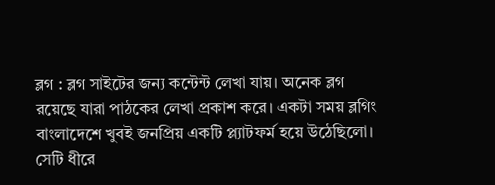ব্লগ : ব্লগ সাইটের জন্য কন্টেন্ট লেখা যায়। অনেক ব্লগ রয়েছে যারা পাঠকের লেখা প্রকাশ করে। একটা সময় ব্লগিং বাংলাদেশে খুবই জনপ্রিয় একটি প্ল্যাটফর্ম হয়ে উঠেছিলো। সেটি ধীরে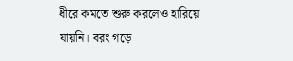ধীরে কমতে শুরু করলেও হারিয়ে যায়নি। বরং গড়ে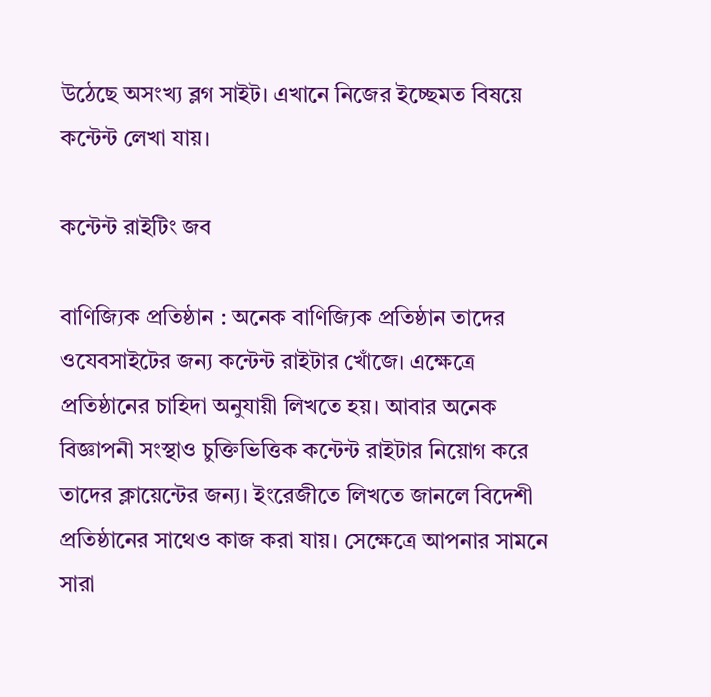উঠেছে অসংখ্য ব্লগ সাইট। এখানে নিজের ইচ্ছেমত বিষয়ে কন্টেন্ট লেখা যায়।

কন্টেন্ট রাইটিং জব

বাণিজ্যিক প্রতিষ্ঠান : অনেক বাণিজ্যিক প্রতিষ্ঠান তাদের ওযেবসাইটের জন্য কন্টেন্ট রাইটার খোঁজে। এক্ষেত্রে প্রতিষ্ঠানের চাহিদা অনুযায়ী লিখতে হয়। আবার অনেক বিজ্ঞাপনী সংস্থাও চুক্তিভিত্তিক কন্টেন্ট রাইটার নিয়োগ করে তাদের ক্লায়েন্টের জন্য। ইংরেজীতে লিখতে জানলে বিদেশী প্রতিষ্ঠানের সাথেও কাজ করা যায়। সেক্ষেত্রে আপনার সামনে সারা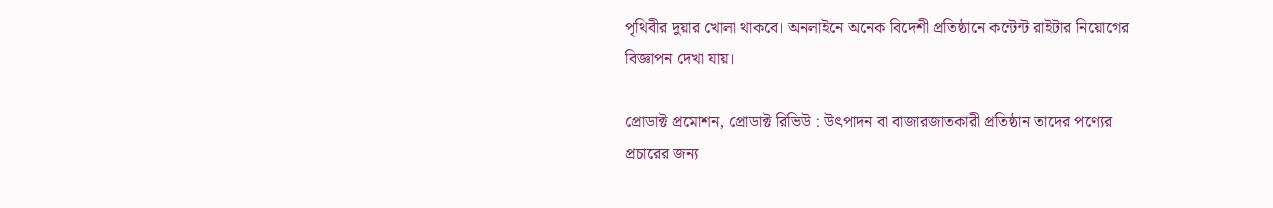পৃথিবীর দুয়ার খোলা থাকবে। অনলাইনে অনেক বিদেশী প্রতিষ্ঠানে কন্টেন্ট রাইটার নিয়োগের বিজ্ঞাপন দেখা যায়।

প্রোডাক্ট প্রমোশন, প্রোডাক্ট রিভিউ : উৎপাদন বা বাজারজাতকারী প্রতিষ্ঠান তাদের পণ্যের প্রচারের জন্য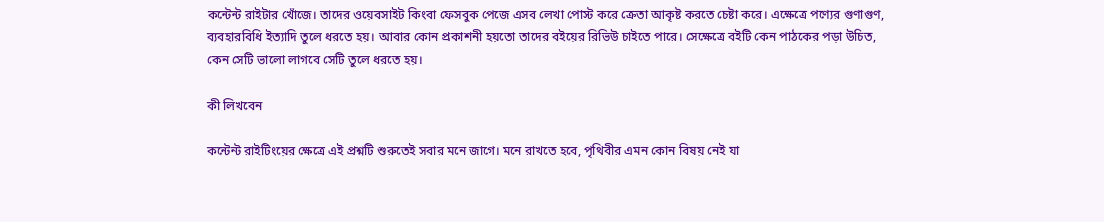কন্টেন্ট রাইটার খোঁজে। তাদের ওয়েবসাইট কিংবা ফেসবুক পেজে এসব লেখা পোস্ট করে ক্রেতা আকৃষ্ট করতে চেষ্টা করে। এক্ষেত্রে পণ্যের গুণাগুণ, ব্যবহারবিধি ইত্যাদি তুলে ধরতে হয়। আবার কোন প্রকাশনী হয়তো তাদের বইয়ের রিভিউ চাইতে পারে। সেক্ষেত্রে বইটি কেন পাঠকের পড়া উচিত, কেন সেটি ভালো লাগবে সেটি তুলে ধরতে হয়।

কী লিখবেন

কন্টেন্ট রাইটিংয়ের ক্ষেত্রে এই প্রশ্নটি শুরুতেই সবার মনে জাগে। মনে রাখতে হবে, পৃথিবীর এমন কোন বিষয় নেই যা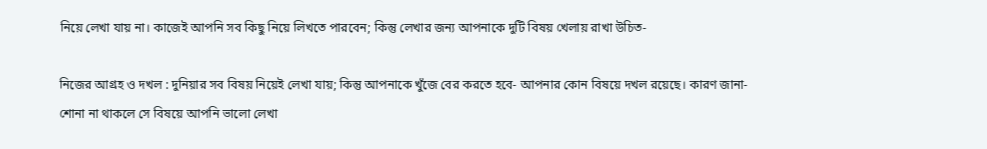নিয়ে লেখা যায় না। কাজেই আপনি সব কিছু নিয়ে লিখতে পারবেন; কিন্তু লেখার জন্য আপনাকে দুটি বিষয় খেলায় রাখা উচিত-

নিজের আগ্রহ ও দখল : দুনিয়ার সব বিষয় নিয়েই লেখা যায়; কিন্তু আপনাকে খুঁজে বের করতে হবে- আপনার কোন বিষয়ে দখল রয়েছে। কারণ জানা-শোনা না থাকলে সে বিষয়ে আপনি ভালো লেখা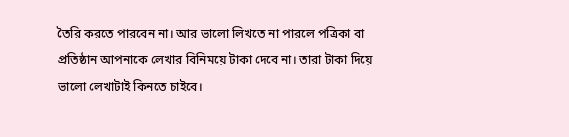তৈরি করতে পারবেন না। আর ভালো লিখতে না পারলে পত্রিকা বা প্রতিষ্ঠান আপনাকে লেখার বিনিময়ে টাকা দেবে না। তারা টাকা দিয়ে ভালো লেখাটাই কিনতে চাইবে।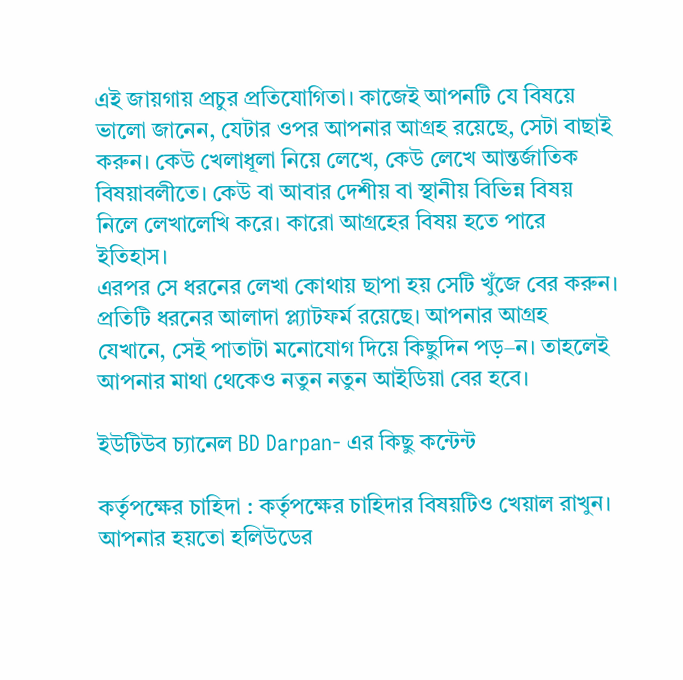এই জায়গায় প্রচুর প্রতিযোগিতা। কাজেই আপনটি যে বিষয়ে ভালো জানেন, যেটার ওপর আপনার আগ্রহ রয়েছে, সেটা বাছাই করুন। কেউ খেলাধূলা নিয়ে লেখে, কেউ লেখে আন্তর্জাতিক বিষয়াবলীতে। কেউ বা আবার দেশীয় বা স্থানীয় বিভিন্ন বিষয় নিলে লেখালেখি করে। কারো আগ্রহের বিষয় হতে পারে ইতিহাস।
এরপর সে ধরনের লেখা কোথায় ছাপা হয় সেটি খুঁজে বের করুন। প্রতিটি ধরনের আলাদা প্ল্যাটফর্ম রয়েছে। আপনার আগ্রহ যেখানে, সেই পাতাটা মনোযোগ দিয়ে কিছুদিন পড়–ন। তাহলেই আপনার মাথা থেকেও নতুন নতুন আইডিয়া বের হবে।

ইউটিউব চ্যানেল BD Darpan- এর কিছু কন্টেন্ট

কর্তৃপক্ষের চাহিদা : কর্তৃপক্ষের চাহিদার বিষয়টিও খেয়াল রাখুন। আপনার হয়তো হলিউডের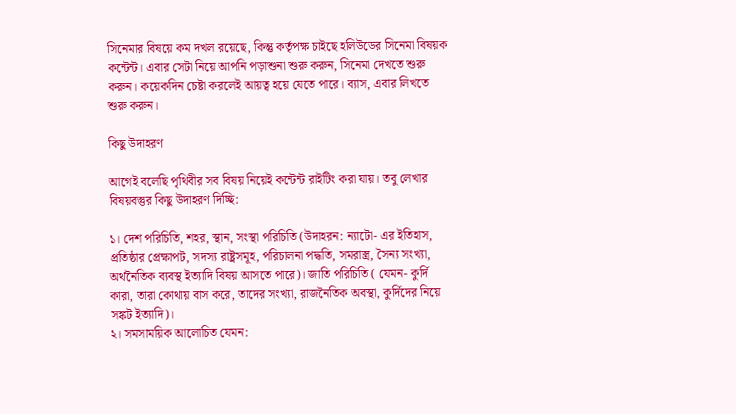সিনেমার বিষয়ে কম দখল রয়েছে, কিন্তু কর্তৃপক্ষ চাইছে হলিউডের সিনেমা বিষয়ক কন্টেন্ট। এবার সেটা নিয়ে আপনি পড়াশুনা শুরু করুন, সিনেমা দেখতে শুরু করুন। কয়েকদিন চেষ্টা করলেই আয়ত্ব হয়ে যেতে পারে। ব্যাস, এবার লিখতে শুরু করুন।

কিছু উদাহরণ

আগেই বলেছি পৃথিবীর সব বিষয় নিয়েই কন্টেন্ট রাইটিং করা যায়। তবু লেখার বিষয়বস্তুর কিছু উদাহরণ দিচ্ছি:

১। দেশ পরিচিতি, শহর, স্থান, সংস্থা পরিচিতি (উদাহরন: ন্যাটো- এর ইতিহাস, প্রতিষ্ঠার প্রেক্ষাপট, সদস্য রাষ্ট্রসমূহ, পরিচালনা পদ্ধতি, সমরাস্ত্র, সৈন্য সংখ্যা, অর্থনৈতিক ব্যবস্থ ইত্যাদি বিষয় আসতে পারে)। জাতি পরিচিতি ( যেমন- কুর্দি কারা, তারা কোথায় বাস করে, তাদের সংখ্যা, রাজনৈতিক অবস্থা, কুর্দিদের নিয়ে সঙ্কট ইত্যাদি)।
২। সমসাময়িক আলোচিত যেমন: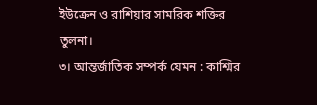ইউক্রেন ও রাশিয়ার সামরিক শক্তির তুলনা।
৩। আন্তর্জাতিক সম্পর্ক যেমন : কাশ্মির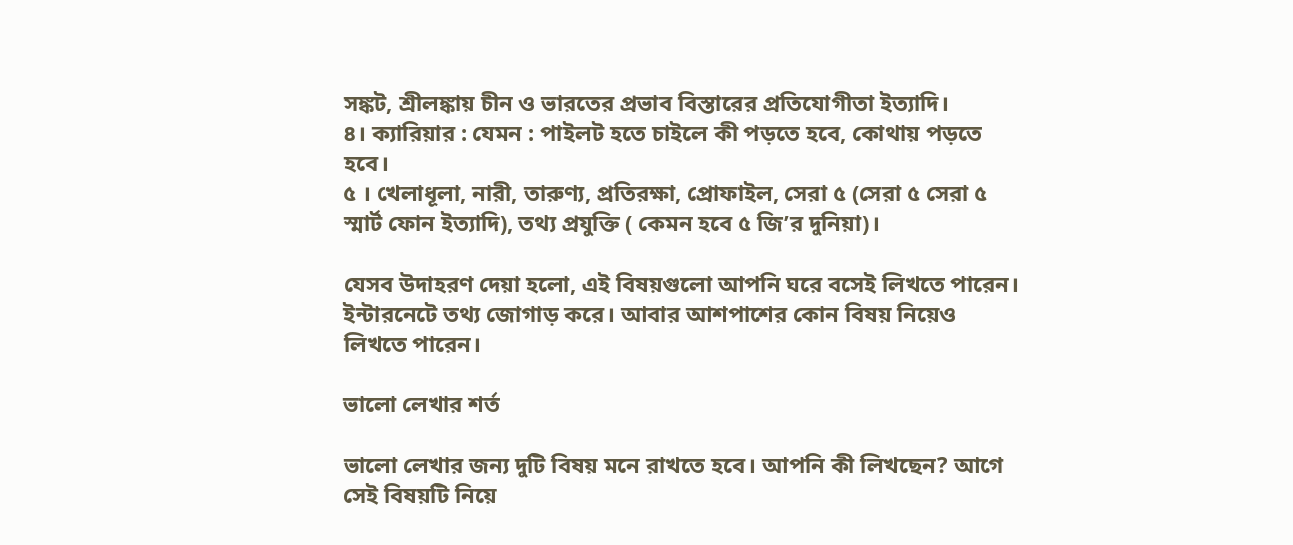সঙ্কট, শ্রীলঙ্কায় চীন ও ভারতের প্রভাব বিস্তারের প্রতিযোগীতা ইত্যাদি।
৪। ক্যারিয়ার : যেমন : পাইলট হতে চাইলে কী পড়তে হবে, কোথায় পড়তে হবে।
৫ । খেলাধূলা, নারী, তারুণ্য, প্রতিরক্ষা, প্রোফাইল, সেরা ৫ (সেরা ৫ সেরা ৫ স্মার্ট ফোন ইত্যাদি), তথ্য প্রযুক্তি ( কেমন হবে ৫ জি’র দুনিয়া)।

যেসব উদাহরণ দেয়া হলো, এই বিষয়গুলো আপনি ঘরে বসেই লিখতে পারেন। ইন্টারনেটে তথ্য জোগাড় করে। আবার আশপাশের কোন বিষয় নিয়েও লিখতে পারেন।

ভালো লেখার শর্ত

ভালো লেখার জন্য দুটি বিষয় মনে রাখতে হবে। আপনি কী লিখছেন? আগে সেই বিষয়টি নিয়ে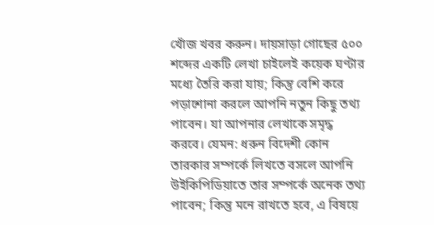খোঁজ খবর করুন। দায়সাড়া গোছের ৫০০ শব্দের একটি লেখা চাইলেই কয়েক ঘণ্টার মধ্যে তৈরি করা যায়; কিন্তু বেশি করে পড়াশোনা করলে আপনি নতুন কিছু তথ্য পাবেন। যা আপনার লেখাকে সমৃদ্ধ করবে। যেমন: ধরুন বিদেশী কোন তারকার সম্পর্কে লিখতে বসলে আপনি উইকিপিডিয়াতে তার সম্পর্কে অনেক তথ্য পাবেন; কিন্তু মনে রাখতে হবে, এ বিষয়ে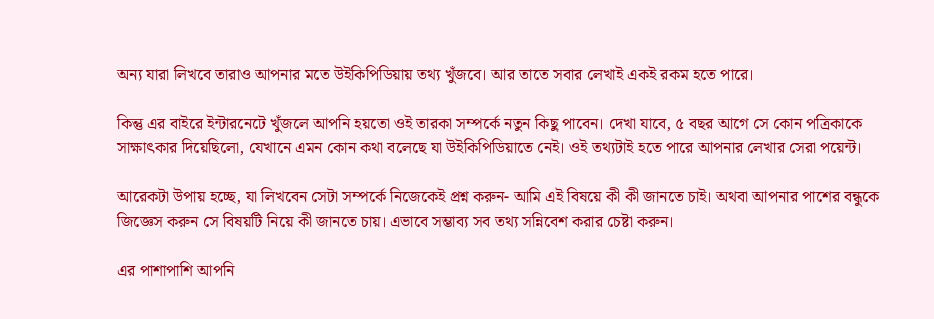অন্য যারা লিখবে তারাও আপনার মতে উইকিপিডিয়ায় তথ্য খুঁজবে। আর তাতে সবার লেখাই একই রকম হতে পারে।

কিন্তু এর বাইরে ইন্টারনেটে খুঁজলে আপনি হয়তো ওই তারকা সম্পর্কে নতুন কিছু পাবেন। দেখা যাবে, ৫ বছর আগে সে কোন পত্রিকাকে সাক্ষাৎকার দিয়েছিলো, যেখানে এমন কোন কথা বলেছে যা উইকিপিডিয়াতে নেই। ওই তথ্যটাই হতে পারে আপনার লেখার সেরা পয়েন্ট।

আরেকটা উপায় হচ্ছে, যা লিখবেন সেটা সম্পর্কে নিজেকেই প্রশ্ন করুন- আমি এই বিষয়ে কী কী জানতে চাই। অথবা আপনার পাশের বন্ধুকে জিজ্ঞেস করুন সে বিষয়টি নিয়ে কী জানতে চায়। এভাবে সম্ভাব্য সব তথ্য সন্নিবেশ করার চেষ্টা করুন।

এর পাশাপাশি আপনি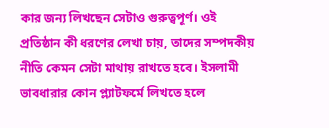কার জন্য লিখছেন সেটাও গুরুত্বপূর্ণ। ওই প্রতিষ্ঠান কী ধরণের লেখা চায়, তাদের সম্পদকীয় নীতি কেমন সেটা মাথায় রাখতে হবে। ইসলামী ভাবধারার কোন প্ল্যাটফর্মে লিখতে হলে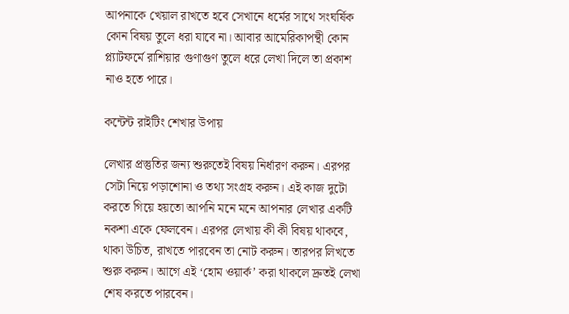আপনাকে খেয়াল রাখতে হবে সেখানে ধর্মের সাথে সংঘর্ষিক কোন বিষয় তুলে ধরা যাবে না। আবার আমেরিকাপন্থী কোন প্ল্যাটফর্মে রাশিয়ার গুণাগুণ তুলে ধরে লেখা দিলে তা প্রকাশ নাও হতে পারে।

কন্টেন্ট রাইটিং শেখার উপায়

লেখার প্রস্তুতির জন্য শুরুতেই বিষয় নির্ধারণ করুন। এরপর সেটা নিয়ে পড়াশোনা ও তথ্য সংগ্রহ করুন। এই কাজ দুটো করতে গিয়ে হয়তো আপনি মনে মনে আপনার লেখার একটি নকশা একে ফেলবেন। এরপর লেখায় কী কী বিষয় থাকবে, থাকা উচিত, রাখতে পারবেন তা নোট করুন। তারপর লিখতে শুরু করুন। আগে এই ‘হোম ওয়ার্ক’ করা থাকলে দ্রুতই লেখা শেষ করতে পারবেন।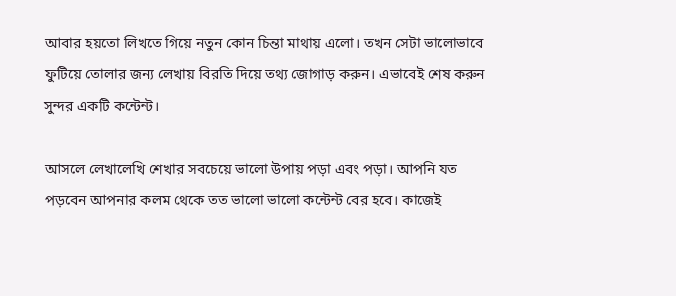আবার হয়তো লিখতে গিয়ে নতুন কোন চিন্তা মাথায় এলো। তখন সেটা ভালোভাবে ফুটিয়ে তোলার জন্য লেখায় বিরতি দিয়ে তথ্য জোগাড় করুন। এভাবেই শেষ করুন সুন্দর একটি কন্টেন্ট।

আসলে লেখালেখি শেখার সবচেয়ে ভালো উপায় পড়া এবং পড়া। আপনি যত পড়বেন আপনার কলম থেকে তত ভালো ভালো কন্টেন্ট বের হবে। কাজেই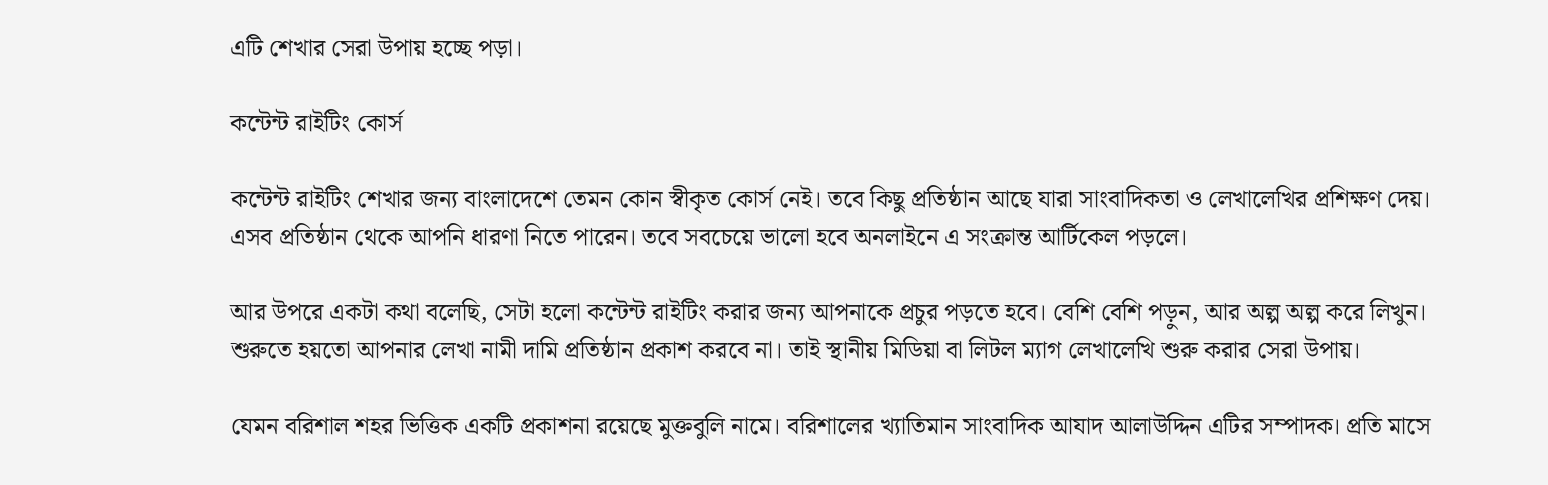এটি শেখার সেরা উপায় হচ্ছে পড়া।

কন্টেন্ট রাইটিং কোর্স

কন্টেন্ট রাইটিং শেখার জন্য বাংলাদেশে তেমন কোন স্বীকৃত কোর্স নেই। তবে কিছু প্রতিষ্ঠান আছে যারা সাংবাদিকতা ও লেখালেখির প্রশিক্ষণ দেয়। এসব প্রতিষ্ঠান থেকে আপনি ধারণা নিতে পারেন। তবে সবচেয়ে ভালো হবে অনলাইনে এ সংক্রান্ত আর্টিকেল পড়লে।

আর উপরে একটা কথা বলেছি, সেটা হলো কন্টেন্ট রাইটিং করার জন্য আপনাকে প্রচুর পড়তে হবে। বেশি বেশি পড়ুন, আর অল্প অল্প করে লিখুন। শুরুতে হয়তো আপনার লেখা নামী দামি প্রতিষ্ঠান প্রকাশ করবে না। তাই স্থানীয় মিডিয়া বা লিটল ম্যাগ লেখালেখি শুরু করার সেরা উপায়।

যেমন বরিশাল শহর ভিত্তিক একটি প্রকাশনা রয়েছে মুক্তবুলি নামে। বরিশালের খ্যাতিমান সাংবাদিক আযাদ আলাউদ্দিন এটির সম্পাদক। প্রতি মাসে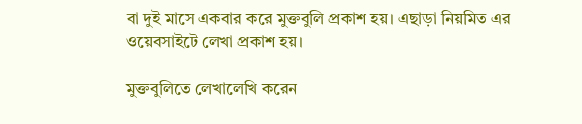বা দুই মাসে একবার করে মুক্তবুলি প্রকাশ হয়। এছাড়া নিয়মিত এর ওয়েবসাইটে লেখা প্রকাশ হয়।

মুক্তবুলিতে লেখালেখি করেন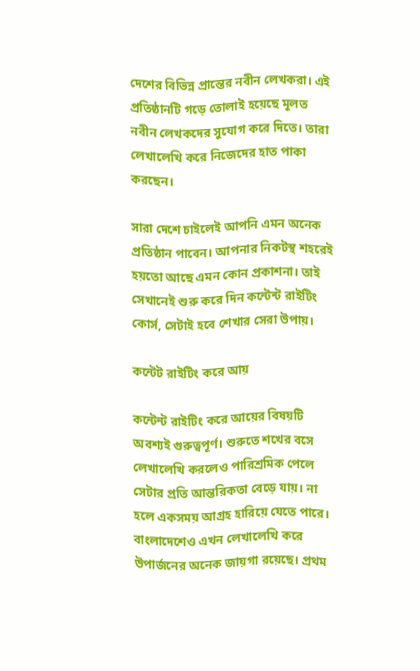দেশের বিভিন্ন প্রান্তের নবীন লেখকরা। এই প্রতিষ্ঠানটি গড়ে তোলাই হয়েছে মূলত নবীন লেখকদের সুযোগ করে দিতে। তারা লেখালেখি করে নিজেদের হাত পাকা করছেন।

সারা দেশে চাইলেই আপনি এমন অনেক প্রতিষ্ঠান পাবেন। আপনার নিকটস্থ শহরেই হয়তো আছে এমন কোন প্রকাশনা। তাই সেখানেই শুরু করে দিন কন্টেন্ট রাইটিং কোর্স, সেটাই হবে শেখার সেরা উপায়।

কন্টেট রাইটিং করে আয়

কন্টেন্ট রাইটিং করে আয়ের বিষয়টি অবশ্যই গুরুত্বপূর্ণ। শুরুতে শখের বসে লেখালেখি করলেও পারিশ্রমিক পেলে সেটার প্রতি আন্তরিকতা বেড়ে যায়। না হলে একসময় আগ্রহ হারিয়ে যেতে পারে। বাংলাদেশেও এখন লেখালেখি করে উপার্জনের অনেক জায়গা রয়েছে। প্রথম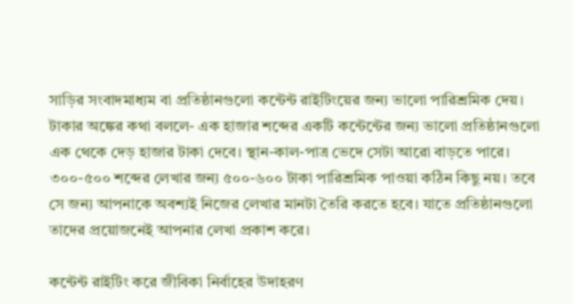সাড়ির সংবাদমাধ্যম বা প্রতিষ্ঠানগুলো কন্টেন্ট রাইটিংয়ের জন্য ভালো পারিশ্রমিক দেয়। টাকার অঙ্কের কথা বললে- এক হাজার শব্দের একটি কন্টেন্টের জন্য ভালো প্রতিষ্ঠানগুলো এক থেকে দেড় হাজার টাকা দেবে। স্থান-কাল-পাত্র ভেদে সেটা আরো বাড়তে পারে।
৩০০-৫০০ শব্দের লেখার জন্য ৫০০-৬০০ টাকা পারিশ্রমিক পাওয়া কঠিন কিছু নয়। তবে সে জন্য আপনাকে অবশ্যই নিজের লেখার মানটা তৈরি করতে হবে। যাতে প্রতিষ্ঠানগুলো তাদের প্রয়োজনেই আপনার লেখা প্রকাশ করে।

কন্টেন্ট রাইটিং করে জীবিকা নির্বাহের উদাহরণ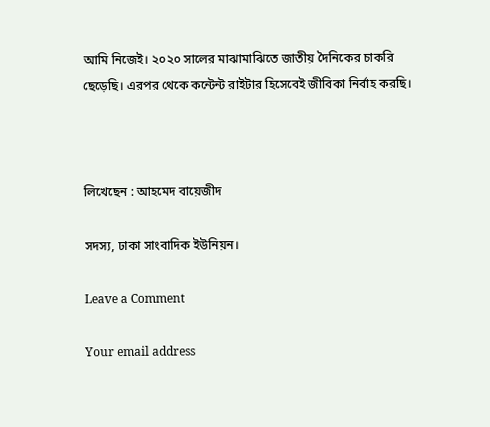আমি নিজেই। ২০২০ সালের মাঝামাঝিতে জাতীয় দৈনিকের চাকরি ছেড়েছি। এরপর থেকে কন্টেন্ট রাইটার হিসেবেই জীবিকা নির্বাহ করছি।



লিখেছেন : আহমেদ বায়েজীদ

সদস্য, ঢাকা সাংবাদিক ইউনিয়ন।

Leave a Comment

Your email address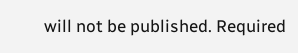will not be published. Required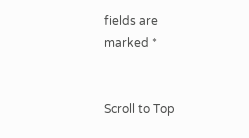fields are marked *


Scroll to Top